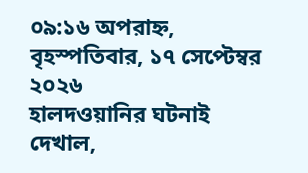০৯:১৬ অপরাহ্ন, বৃহস্পতিবার, ১৭ সেপ্টেম্বর ২০২৬
হালদওয়ানির ঘটনাই দেখাল,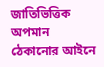জাতিভিত্তিক অপমান ঠেকানোর আইনে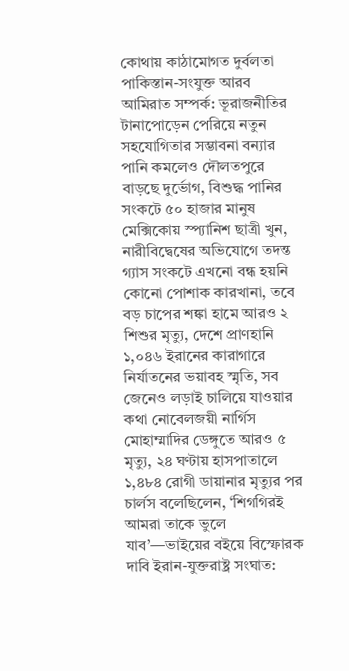কোথায় কাঠামোগত দুর্বলতা পাকিস্তান-সংযুক্ত আরব আমিরাত সম্পর্ক: ভূরাজনীতির টানাপোড়েন পেরিয়ে নতুন সহযোগিতার সম্ভাবনা বন্যার পানি কমলেও দৌলতপুরে বাড়ছে দুর্ভোগ, বিশুদ্ধ পানির সংকটে ৫০ হাজার মানুষ মেক্সিকোয় স্প্যানিশ ছাত্রী খুন, নারীবিদ্বেষের অভিযোগে তদন্ত গ্যাস সংকটে এখনো বন্ধ হয়নি কোনো পোশাক কারখানা, তবে বড় চাপের শঙ্কা হামে আরও ২ শিশুর মৃত্যু, দেশে প্রাণহানি ১,০৪৬ ইরানের কারাগারে নির্যাতনের ভয়াবহ স্মৃতি, সব জেনেও লড়াই চালিয়ে যাওয়ার কথা নোবেলজয়ী নার্গিস মোহাম্মাদির ডেঙ্গুতে আরও ৫ মৃত্যু, ২৪ ঘণ্টায় হাসপাতালে ১,৪৮৪ রোগী ডায়ানার মৃত্যুর পর চার্লস বলেছিলেন, ‘শিগগিরই আমরা তাকে ভুলে যাব’—ভাইয়ের বইয়ে বিস্ফোরক দাবি ইরান-যুক্তরাষ্ট্র সংঘাত: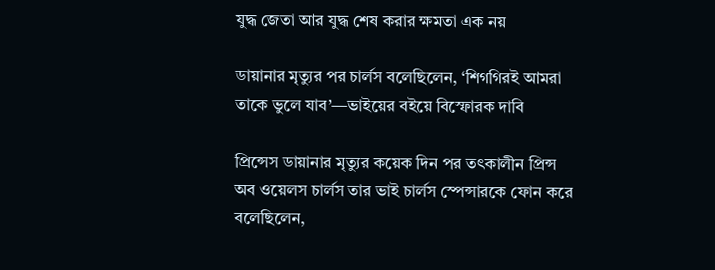যুদ্ধ জেতা আর যুদ্ধ শেষ করার ক্ষমতা এক নয়

ডায়ানার মৃত্যুর পর চার্লস বলেছিলেন, ‘শিগগিরই আমরা তাকে ভুলে যাব’—ভাইয়ের বইয়ে বিস্ফোরক দাবি

প্রিন্সেস ডায়ানার মৃত্যুর কয়েক দিন পর তৎকালীন প্রিন্স অব ওয়েলস চার্লস তার ভাই চার্লস স্পেন্সারকে ফোন করে বলেছিলেন,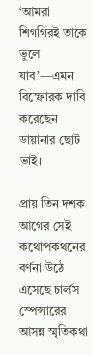‘আমরা শিগগিরই তাকে ভুলে যাব’—এমন বিস্ফোরক দাবি করেছেন ডায়ানার ছোট ভাই।

প্রায় তিন দশক আগের সেই কথোপকথনের বর্ণনা উঠে এসেছে চার্লস স্পেন্সারের আসন্ন স্মৃতিকথা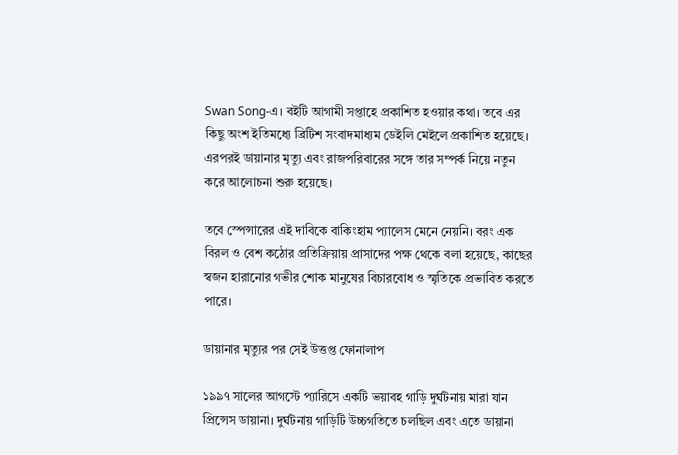Swan Song-এ। বইটি আগামী সপ্তাহে প্রকাশিত হওয়ার কথা। তবে এর কিছু অংশ ইতিমধ্যে ব্রিটিশ সংবাদমাধ্যম ডেইলি মেইলে প্রকাশিত হয়েছে। এরপরই ডায়ানার মৃত্যু এবং রাজপরিবারের সঙ্গে তার সম্পর্ক নিয়ে নতুন করে আলোচনা শুরু হয়েছে।

তবে স্পেন্সারের এই দাবিকে বাকিংহাম প্যালেস মেনে নেয়নি। বরং এক বিরল ও বেশ কঠোর প্রতিক্রিয়ায় প্রাসাদের পক্ষ থেকে বলা হয়েছে, কাছের স্বজন হারানোর গভীর শোক মানুষের বিচারবোধ ও স্মৃতিকে প্রভাবিত করতে পারে।

ডায়ানার মৃত্যুর পর সেই উত্তপ্ত ফোনালাপ

১৯৯৭ সালের আগস্টে প্যারিসে একটি ভয়াবহ গাড়ি দুর্ঘটনায় মারা যান প্রিন্সেস ডায়ানা। দুর্ঘটনায় গাড়িটি উচ্চগতিতে চলছিল এবং এতে ডায়ানা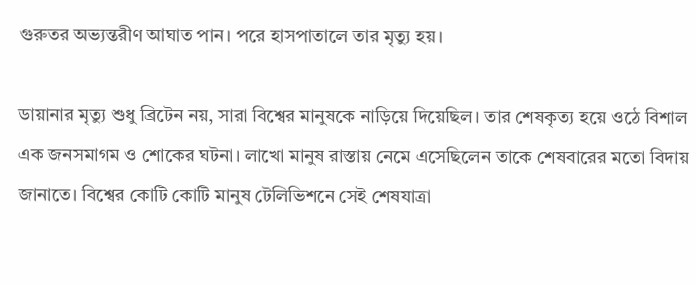গুরুতর অভ্যন্তরীণ আঘাত পান। পরে হাসপাতালে তার মৃত্যু হয়।

ডায়ানার মৃত্যু শুধু ব্রিটেন নয়, সারা বিশ্বের মানুষকে নাড়িয়ে দিয়েছিল। তার শেষকৃত্য হয়ে ওঠে বিশাল এক জনসমাগম ও শোকের ঘটনা। লাখো মানুষ রাস্তায় নেমে এসেছিলেন তাকে শেষবারের মতো বিদায় জানাতে। বিশ্বের কোটি কোটি মানুষ টেলিভিশনে সেই শেষযাত্রা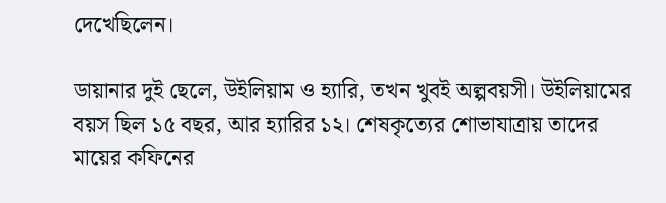দেখেছিলেন।

ডায়ানার দুই ছেলে, উইলিয়াম ও হ্যারি, তখন খুবই অল্পবয়সী। উইলিয়ামের বয়স ছিল ১৫ বছর, আর হ্যারির ১২। শেষকৃত্যের শোভাযাত্রায় তাদের মায়ের কফিনের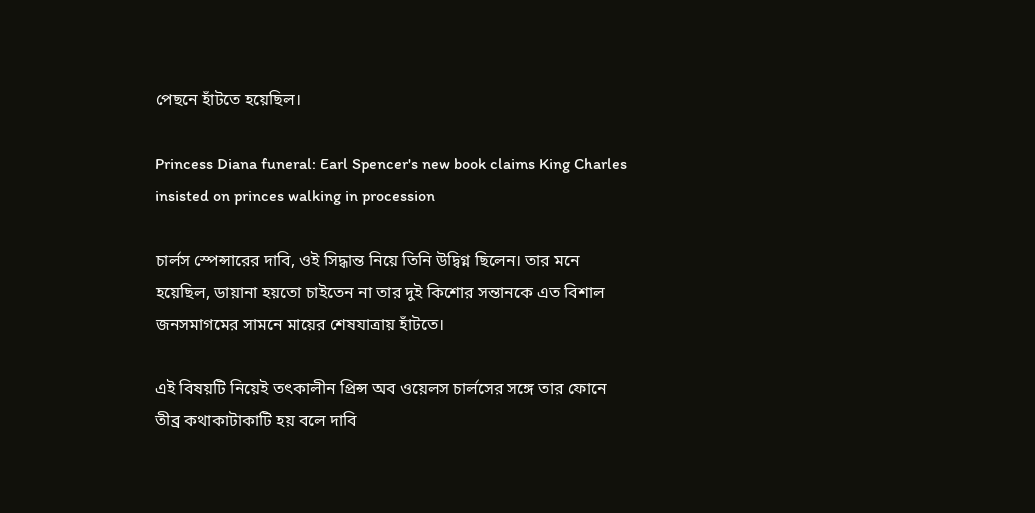পেছনে হাঁটতে হয়েছিল।

Princess Diana funeral: Earl Spencer's new book claims King Charles  insisted on princes walking in procession

চার্লস স্পেন্সারের দাবি, ওই সিদ্ধান্ত নিয়ে তিনি উদ্বিগ্ন ছিলেন। তার মনে হয়েছিল, ডায়ানা হয়তো চাইতেন না তার দুই কিশোর সন্তানকে এত বিশাল জনসমাগমের সামনে মায়ের শেষযাত্রায় হাঁটতে।

এই বিষয়টি নিয়েই তৎকালীন প্রিন্স অব ওয়েলস চার্লসের সঙ্গে তার ফোনে তীব্র কথাকাটাকাটি হয় বলে দাবি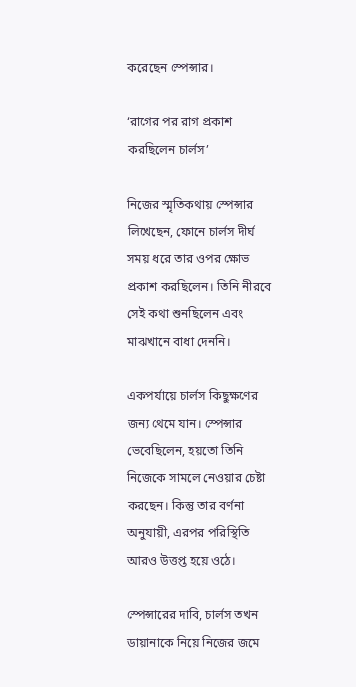করেছেন স্পেন্সার।

‘রাগের পর রাগ প্রকাশ করছিলেন চার্লস’

নিজের স্মৃতিকথায় স্পেন্সার লিখেছেন, ফোনে চার্লস দীর্ঘ সময় ধরে তার ওপর ক্ষোভ প্রকাশ করছিলেন। তিনি নীরবে সেই কথা শুনছিলেন এবং মাঝখানে বাধা দেননি।

একপর্যায়ে চার্লস কিছুক্ষণের জন্য থেমে যান। স্পেন্সার ভেবেছিলেন, হয়তো তিনি নিজেকে সামলে নেওয়ার চেষ্টা করছেন। কিন্তু তার বর্ণনা অনুযায়ী, এরপর পরিস্থিতি আরও উত্তপ্ত হয়ে ওঠে।

স্পেন্সারের দাবি, চার্লস তখন ডায়ানাকে নিয়ে নিজের জমে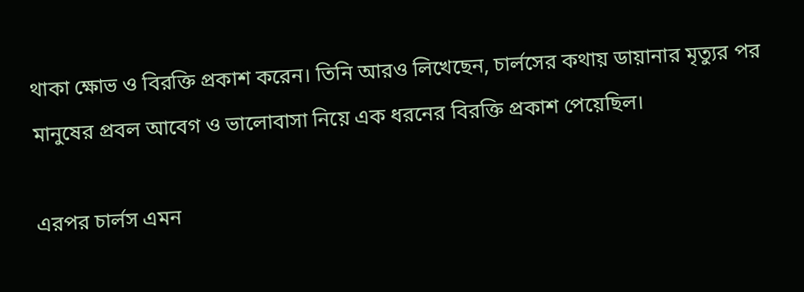থাকা ক্ষোভ ও বিরক্তি প্রকাশ করেন। তিনি আরও লিখেছেন, চার্লসের কথায় ডায়ানার মৃত্যুর পর মানুষের প্রবল আবেগ ও ভালোবাসা নিয়ে এক ধরনের বিরক্তি প্রকাশ পেয়েছিল।

এরপর চার্লস এমন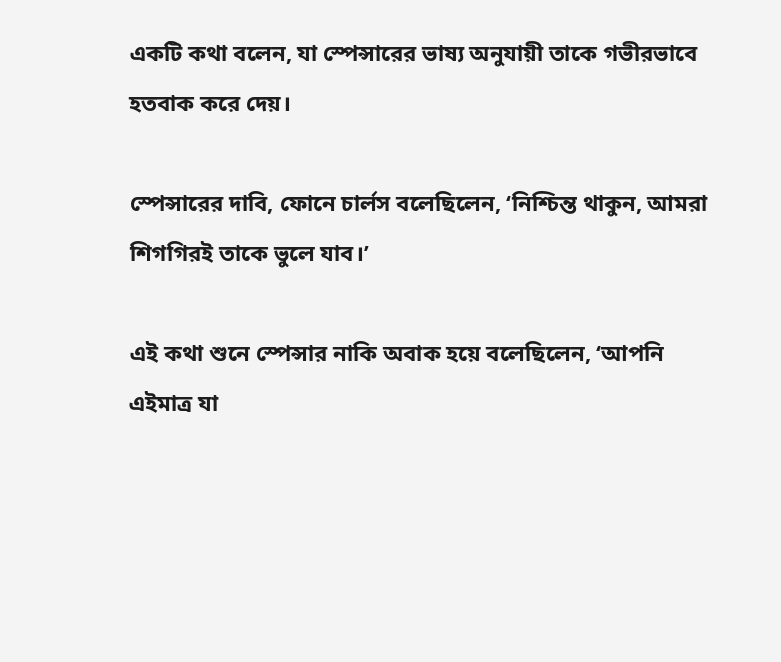একটি কথা বলেন, যা স্পেন্সারের ভাষ্য অনুযায়ী তাকে গভীরভাবে হতবাক করে দেয়।

স্পেন্সারের দাবি, ফোনে চার্লস বলেছিলেন, ‘নিশ্চিন্ত থাকুন, আমরা শিগগিরই তাকে ভুলে যাব।’

এই কথা শুনে স্পেন্সার নাকি অবাক হয়ে বলেছিলেন, ‘আপনি এইমাত্র যা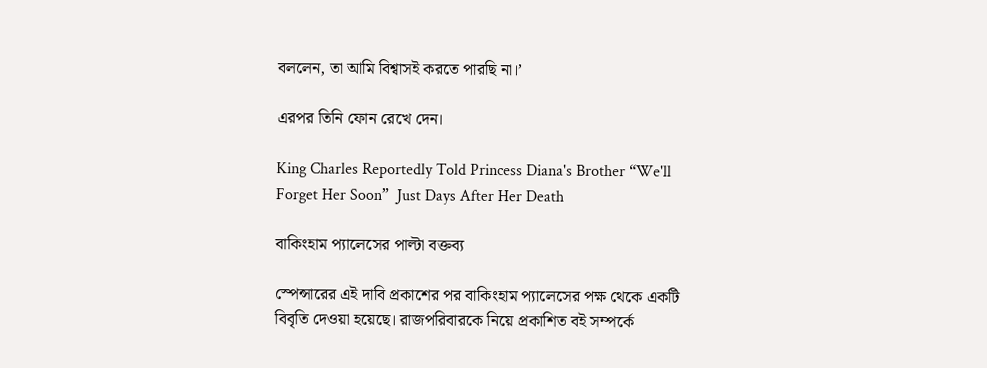বললেন, তা আমি বিশ্বাসই করতে পারছি না।’

এরপর তিনি ফোন রেখে দেন।

King Charles Reportedly Told Princess Diana's Brother “We'll Forget Her Soon”  Just Days After Her Death

বাকিংহাম প্যালেসের পাল্টা বক্তব্য

স্পেন্সারের এই দাবি প্রকাশের পর বাকিংহাম প্যালেসের পক্ষ থেকে একটি বিবৃতি দেওয়া হয়েছে। রাজপরিবারকে নিয়ে প্রকাশিত বই সম্পর্কে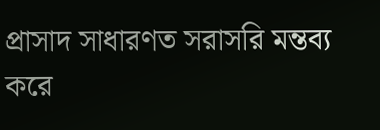প্রাসাদ সাধারণত সরাসরি মন্তব্য করে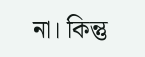না। কিন্তু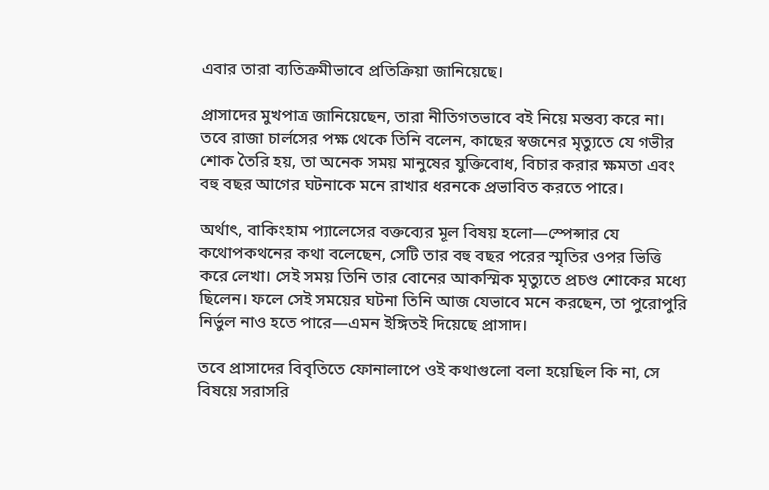এবার তারা ব্যতিক্রমীভাবে প্রতিক্রিয়া জানিয়েছে।

প্রাসাদের মুখপাত্র জানিয়েছেন, তারা নীতিগতভাবে বই নিয়ে মন্তব্য করে না। তবে রাজা চার্লসের পক্ষ থেকে তিনি বলেন, কাছের স্বজনের মৃত্যুতে যে গভীর শোক তৈরি হয়, তা অনেক সময় মানুষের যুক্তিবোধ, বিচার করার ক্ষমতা এবং বহু বছর আগের ঘটনাকে মনে রাখার ধরনকে প্রভাবিত করতে পারে।

অর্থাৎ, বাকিংহাম প্যালেসের বক্তব্যের মূল বিষয় হলো—স্পেন্সার যে কথোপকথনের কথা বলেছেন, সেটি তার বহু বছর পরের স্মৃতির ওপর ভিত্তি করে লেখা। সেই সময় তিনি তার বোনের আকস্মিক মৃত্যুতে প্রচণ্ড শোকের মধ্যে ছিলেন। ফলে সেই সময়ের ঘটনা তিনি আজ যেভাবে মনে করছেন, তা পুরোপুরি নির্ভুল নাও হতে পারে—এমন ইঙ্গিতই দিয়েছে প্রাসাদ।

তবে প্রাসাদের বিবৃতিতে ফোনালাপে ওই কথাগুলো বলা হয়েছিল কি না, সে বিষয়ে সরাসরি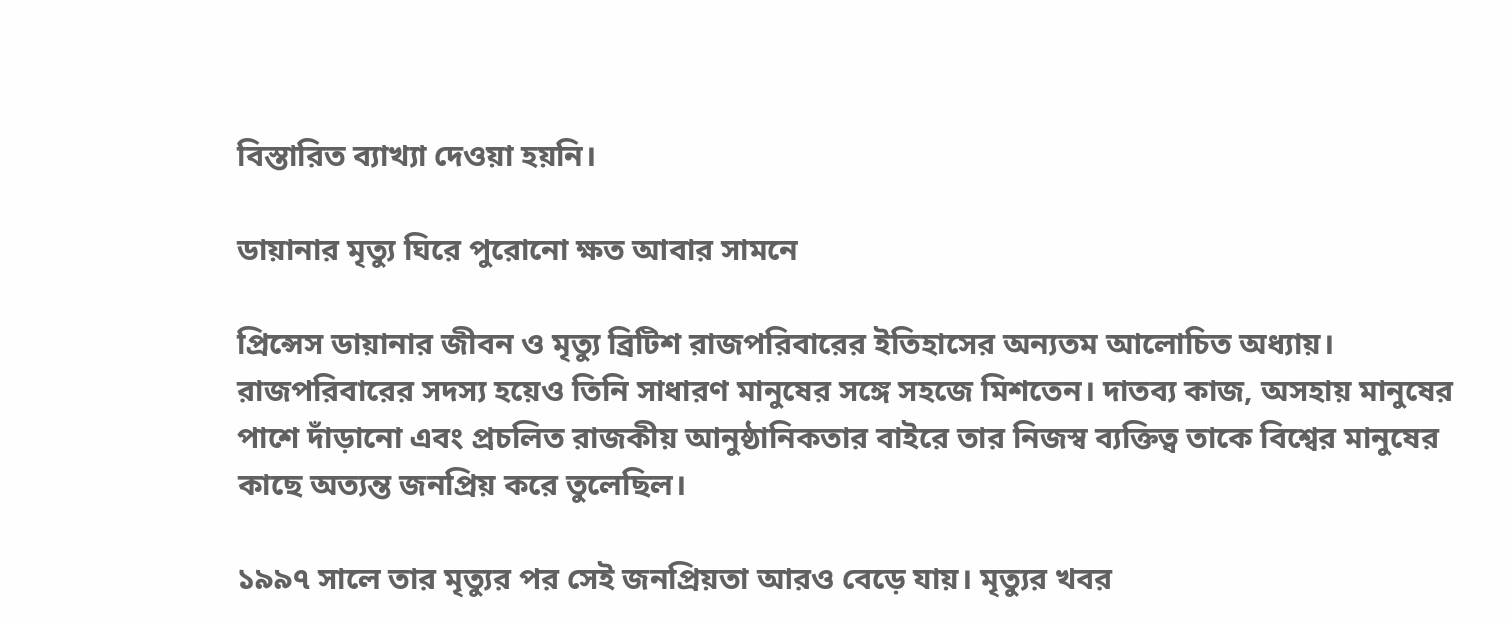বিস্তারিত ব্যাখ্যা দেওয়া হয়নি।

ডায়ানার মৃত্যু ঘিরে পুরোনো ক্ষত আবার সামনে

প্রিন্সেস ডায়ানার জীবন ও মৃত্যু ব্রিটিশ রাজপরিবারের ইতিহাসের অন্যতম আলোচিত অধ্যায়। রাজপরিবারের সদস্য হয়েও তিনি সাধারণ মানুষের সঙ্গে সহজে মিশতেন। দাতব্য কাজ, অসহায় মানুষের পাশে দাঁড়ানো এবং প্রচলিত রাজকীয় আনুষ্ঠানিকতার বাইরে তার নিজস্ব ব্যক্তিত্ব তাকে বিশ্বের মানুষের কাছে অত্যন্ত জনপ্রিয় করে তুলেছিল।

১৯৯৭ সালে তার মৃত্যুর পর সেই জনপ্রিয়তা আরও বেড়ে যায়। মৃত্যুর খবর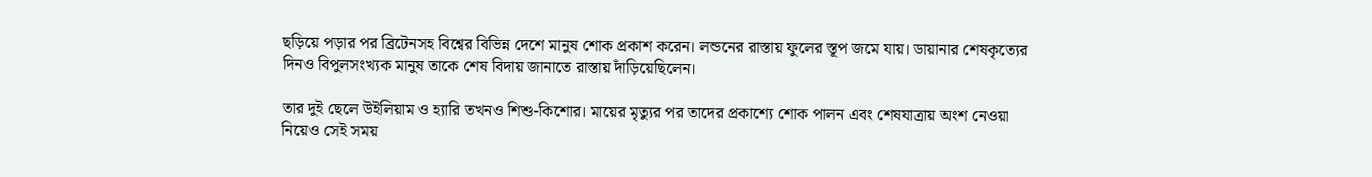ছড়িয়ে পড়ার পর ব্রিটেনসহ বিশ্বের বিভিন্ন দেশে মানুষ শোক প্রকাশ করেন। লন্ডনের রাস্তায় ফুলের স্তূপ জমে যায়। ডায়ানার শেষকৃত্যের দিনও বিপুলসংখ্যক মানুষ তাকে শেষ বিদায় জানাতে রাস্তায় দাঁড়িয়েছিলেন।

তার দুই ছেলে উইলিয়াম ও হ্যারি তখনও শিশু-কিশোর। মায়ের মৃত্যুর পর তাদের প্রকাশ্যে শোক পালন এবং শেষযাত্রায় অংশ নেওয়া নিয়েও সেই সময়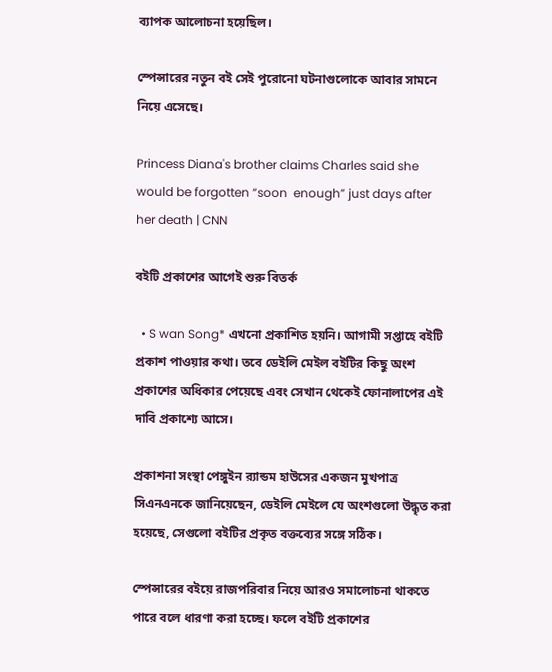ব্যাপক আলোচনা হয়েছিল।

স্পেন্সারের নতুন বই সেই পুরোনো ঘটনাগুলোকে আবার সামনে নিয়ে এসেছে।

Princess Diana's brother claims Charles said she would be forgotten “soon  enough” just days after her death | CNN

বইটি প্রকাশের আগেই শুরু বিতর্ক

  • S wan Song* এখনো প্রকাশিত হয়নি। আগামী সপ্তাহে বইটি প্রকাশ পাওয়ার কথা। তবে ডেইলি মেইল বইটির কিছু অংশ প্রকাশের অধিকার পেয়েছে এবং সেখান থেকেই ফোনালাপের এই দাবি প্রকাশ্যে আসে।

প্রকাশনা সংস্থা পেঙ্গুইন র‌্যান্ডম হাউসের একজন মুখপাত্র সিএনএনকে জানিয়েছেন, ডেইলি মেইলে যে অংশগুলো উদ্ধৃত করা হয়েছে, সেগুলো বইটির প্রকৃত বক্তব্যের সঙ্গে সঠিক।

স্পেন্সারের বইয়ে রাজপরিবার নিয়ে আরও সমালোচনা থাকতে পারে বলে ধারণা করা হচ্ছে। ফলে বইটি প্রকাশের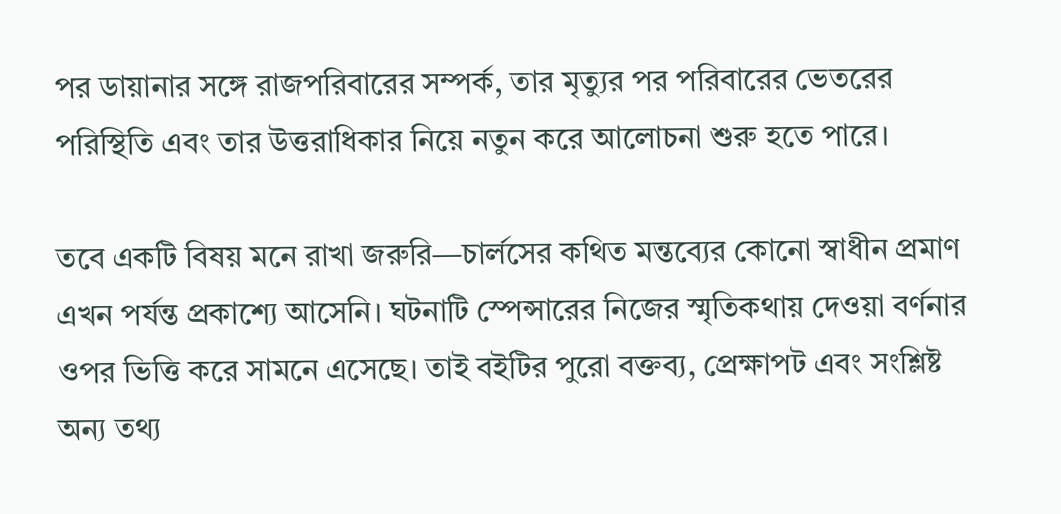পর ডায়ানার সঙ্গে রাজপরিবারের সম্পর্ক, তার মৃত্যুর পর পরিবারের ভেতরের পরিস্থিতি এবং তার উত্তরাধিকার নিয়ে নতুন করে আলোচনা শুরু হতে পারে।

তবে একটি বিষয় মনে রাখা জরুরি—চার্লসের কথিত মন্তব্যের কোনো স্বাধীন প্রমাণ এখন পর্যন্ত প্রকাশ্যে আসেনি। ঘটনাটি স্পেন্সারের নিজের স্মৃতিকথায় দেওয়া বর্ণনার ওপর ভিত্তি করে সামনে এসেছে। তাই বইটির পুরো বক্তব্য, প্রেক্ষাপট এবং সংশ্লিষ্ট অন্য তথ্য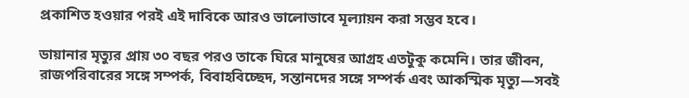প্রকাশিত হওয়ার পরই এই দাবিকে আরও ভালোভাবে মূল্যায়ন করা সম্ভব হবে।

ডায়ানার মৃত্যুর প্রায় ৩০ বছর পরও তাকে ঘিরে মানুষের আগ্রহ এতটুকু কমেনি। তার জীবন, রাজপরিবারের সঙ্গে সম্পর্ক, বিবাহবিচ্ছেদ, সন্তানদের সঙ্গে সম্পর্ক এবং আকস্মিক মৃত্যু—সবই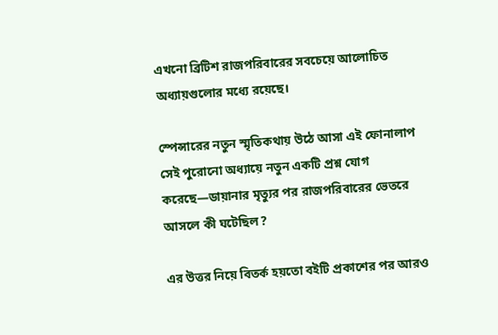এখনো ব্রিটিশ রাজপরিবারের সবচেয়ে আলোচিত অধ্যায়গুলোর মধ্যে রয়েছে।

স্পেন্সারের নতুন স্মৃতিকথায় উঠে আসা এই ফোনালাপ সেই পুরোনো অধ্যায়ে নতুন একটি প্রশ্ন যোগ করেছে—ডায়ানার মৃত্যুর পর রাজপরিবারের ভেতরে আসলে কী ঘটেছিল?

এর উত্তর নিয়ে বিতর্ক হয়তো বইটি প্রকাশের পর আরও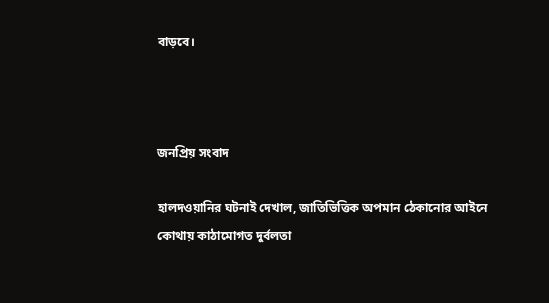বাড়বে।



জনপ্রিয় সংবাদ

হালদওয়ানির ঘটনাই দেখাল, জাতিভিত্তিক অপমান ঠেকানোর আইনে কোথায় কাঠামোগত দুর্বলতা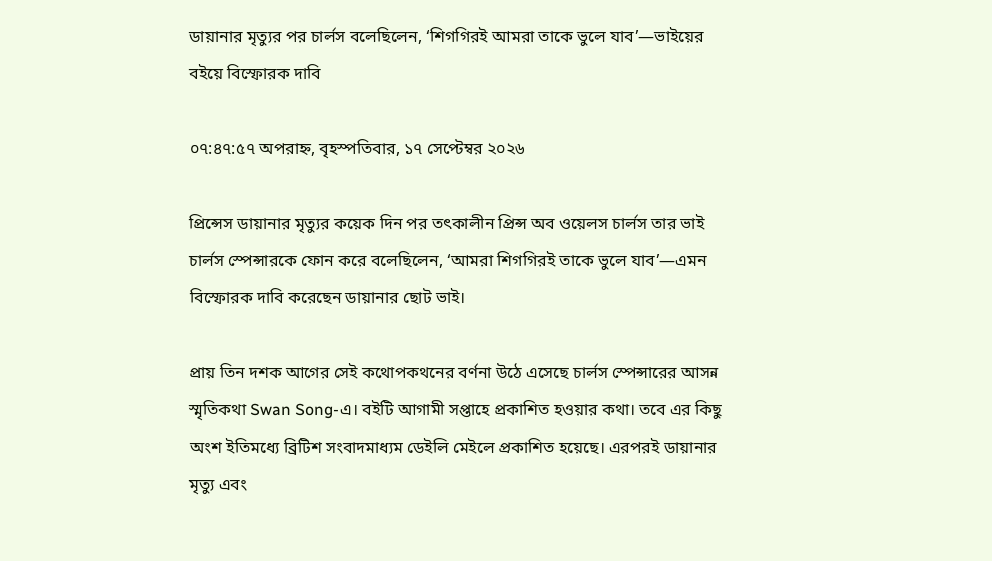ডায়ানার মৃত্যুর পর চার্লস বলেছিলেন, ‘শিগগিরই আমরা তাকে ভুলে যাব’—ভাইয়ের বইয়ে বিস্ফোরক দাবি

০৭:৪৭:৫৭ অপরাহ্ন, বৃহস্পতিবার, ১৭ সেপ্টেম্বর ২০২৬

প্রিন্সেস ডায়ানার মৃত্যুর কয়েক দিন পর তৎকালীন প্রিন্স অব ওয়েলস চার্লস তার ভাই চার্লস স্পেন্সারকে ফোন করে বলেছিলেন, ‘আমরা শিগগিরই তাকে ভুলে যাব’—এমন বিস্ফোরক দাবি করেছেন ডায়ানার ছোট ভাই।

প্রায় তিন দশক আগের সেই কথোপকথনের বর্ণনা উঠে এসেছে চার্লস স্পেন্সারের আসন্ন স্মৃতিকথা Swan Song-এ। বইটি আগামী সপ্তাহে প্রকাশিত হওয়ার কথা। তবে এর কিছু অংশ ইতিমধ্যে ব্রিটিশ সংবাদমাধ্যম ডেইলি মেইলে প্রকাশিত হয়েছে। এরপরই ডায়ানার মৃত্যু এবং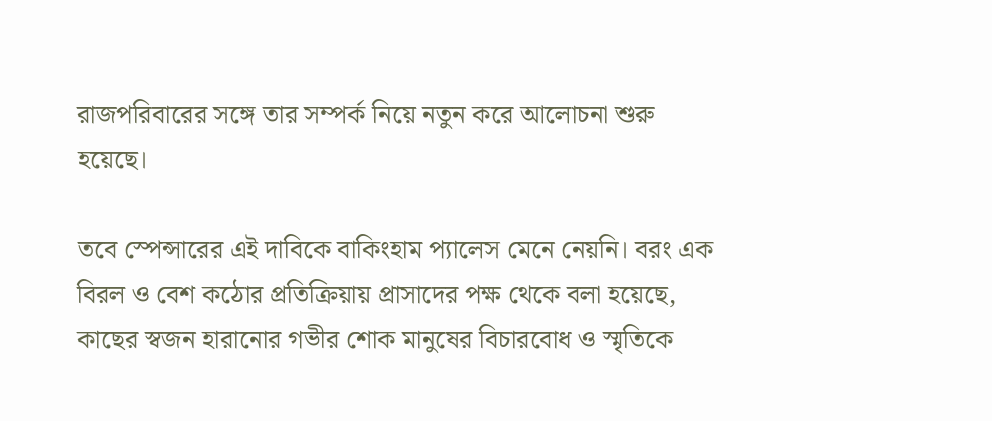রাজপরিবারের সঙ্গে তার সম্পর্ক নিয়ে নতুন করে আলোচনা শুরু হয়েছে।

তবে স্পেন্সারের এই দাবিকে বাকিংহাম প্যালেস মেনে নেয়নি। বরং এক বিরল ও বেশ কঠোর প্রতিক্রিয়ায় প্রাসাদের পক্ষ থেকে বলা হয়েছে, কাছের স্বজন হারানোর গভীর শোক মানুষের বিচারবোধ ও স্মৃতিকে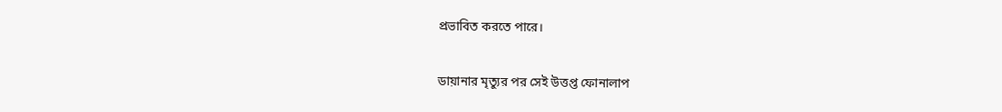প্রভাবিত করতে পারে।

ডায়ানার মৃত্যুর পর সেই উত্তপ্ত ফোনালাপ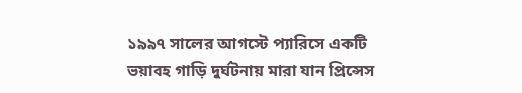১৯৯৭ সালের আগস্টে প্যারিসে একটি ভয়াবহ গাড়ি দুর্ঘটনায় মারা যান প্রিন্সেস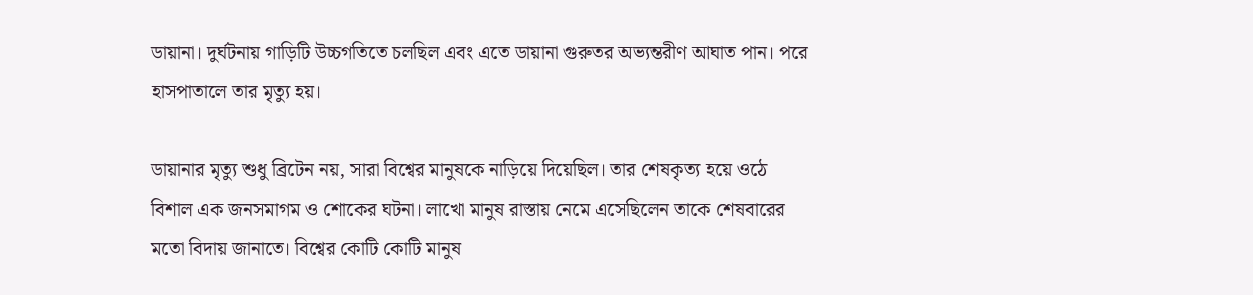ডায়ানা। দুর্ঘটনায় গাড়িটি উচ্চগতিতে চলছিল এবং এতে ডায়ানা গুরুতর অভ্যন্তরীণ আঘাত পান। পরে হাসপাতালে তার মৃত্যু হয়।

ডায়ানার মৃত্যু শুধু ব্রিটেন নয়, সারা বিশ্বের মানুষকে নাড়িয়ে দিয়েছিল। তার শেষকৃত্য হয়ে ওঠে বিশাল এক জনসমাগম ও শোকের ঘটনা। লাখো মানুষ রাস্তায় নেমে এসেছিলেন তাকে শেষবারের মতো বিদায় জানাতে। বিশ্বের কোটি কোটি মানুষ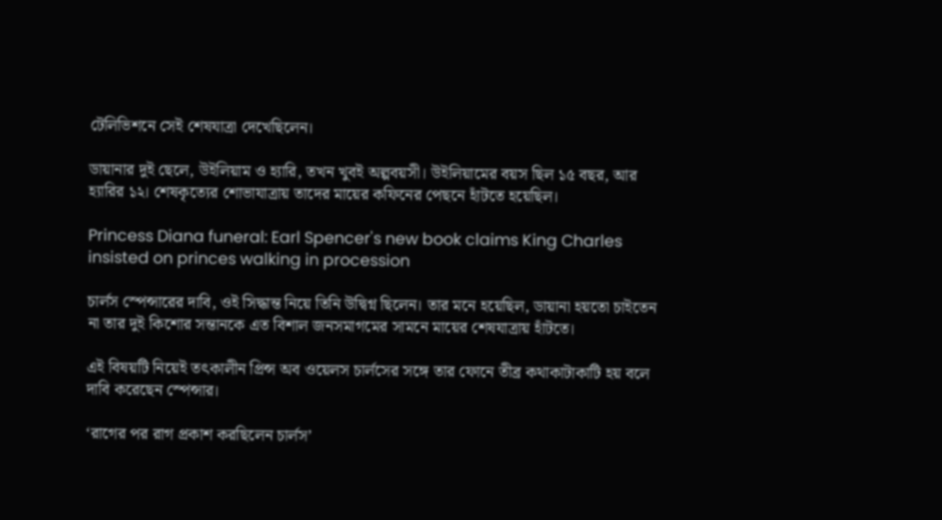টেলিভিশনে সেই শেষযাত্রা দেখেছিলেন।

ডায়ানার দুই ছেলে, উইলিয়াম ও হ্যারি, তখন খুবই অল্পবয়সী। উইলিয়ামের বয়স ছিল ১৫ বছর, আর হ্যারির ১২। শেষকৃত্যের শোভাযাত্রায় তাদের মায়ের কফিনের পেছনে হাঁটতে হয়েছিল।

Princess Diana funeral: Earl Spencer's new book claims King Charles  insisted on princes walking in procession

চার্লস স্পেন্সারের দাবি, ওই সিদ্ধান্ত নিয়ে তিনি উদ্বিগ্ন ছিলেন। তার মনে হয়েছিল, ডায়ানা হয়তো চাইতেন না তার দুই কিশোর সন্তানকে এত বিশাল জনসমাগমের সামনে মায়ের শেষযাত্রায় হাঁটতে।

এই বিষয়টি নিয়েই তৎকালীন প্রিন্স অব ওয়েলস চার্লসের সঙ্গে তার ফোনে তীব্র কথাকাটাকাটি হয় বলে দাবি করেছেন স্পেন্সার।

‘রাগের পর রাগ প্রকাশ করছিলেন চার্লস’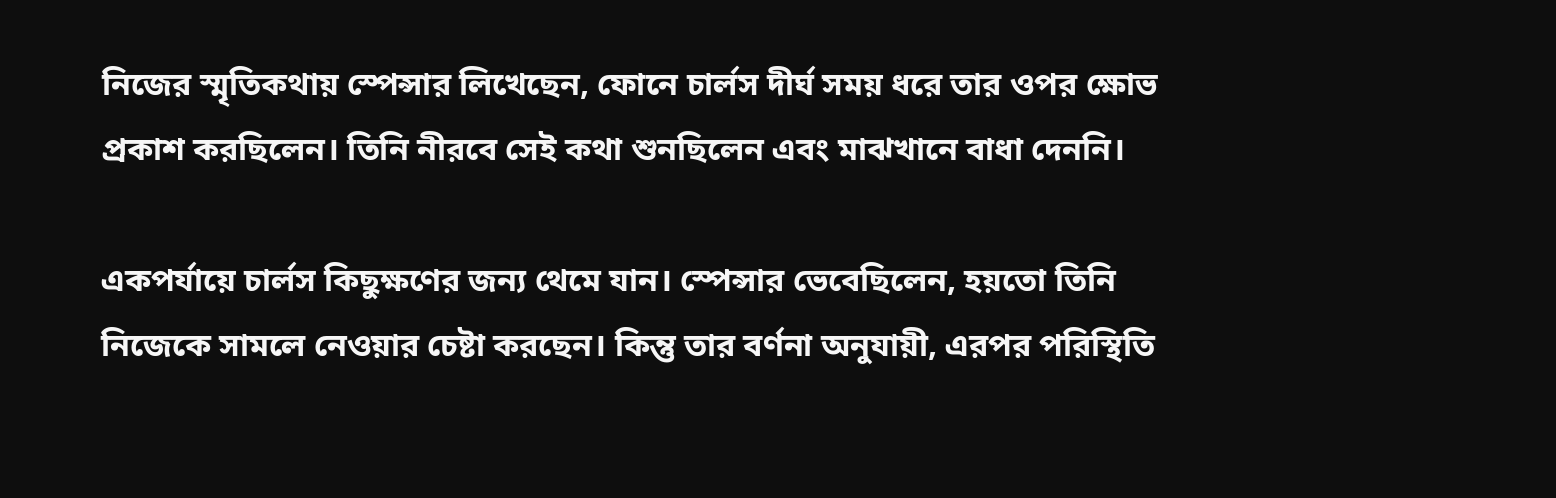নিজের স্মৃতিকথায় স্পেন্সার লিখেছেন, ফোনে চার্লস দীর্ঘ সময় ধরে তার ওপর ক্ষোভ প্রকাশ করছিলেন। তিনি নীরবে সেই কথা শুনছিলেন এবং মাঝখানে বাধা দেননি।

একপর্যায়ে চার্লস কিছুক্ষণের জন্য থেমে যান। স্পেন্সার ভেবেছিলেন, হয়তো তিনি নিজেকে সামলে নেওয়ার চেষ্টা করছেন। কিন্তু তার বর্ণনা অনুযায়ী, এরপর পরিস্থিতি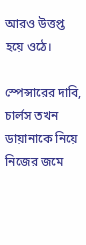আরও উত্তপ্ত হয়ে ওঠে।

স্পেন্সারের দাবি, চার্লস তখন ডায়ানাকে নিয়ে নিজের জমে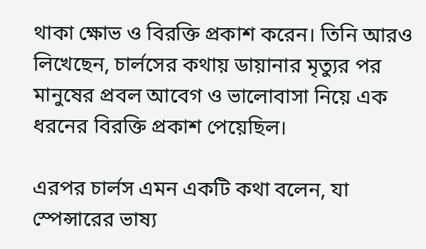থাকা ক্ষোভ ও বিরক্তি প্রকাশ করেন। তিনি আরও লিখেছেন, চার্লসের কথায় ডায়ানার মৃত্যুর পর মানুষের প্রবল আবেগ ও ভালোবাসা নিয়ে এক ধরনের বিরক্তি প্রকাশ পেয়েছিল।

এরপর চার্লস এমন একটি কথা বলেন, যা স্পেন্সারের ভাষ্য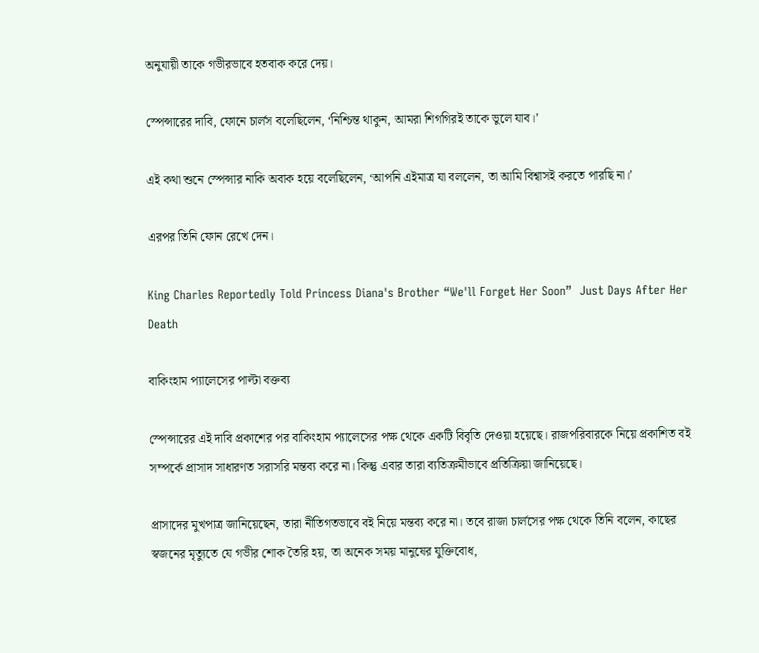অনুযায়ী তাকে গভীরভাবে হতবাক করে দেয়।

স্পেন্সারের দাবি, ফোনে চার্লস বলেছিলেন, ‘নিশ্চিন্ত থাকুন, আমরা শিগগিরই তাকে ভুলে যাব।’

এই কথা শুনে স্পেন্সার নাকি অবাক হয়ে বলেছিলেন, ‘আপনি এইমাত্র যা বললেন, তা আমি বিশ্বাসই করতে পারছি না।’

এরপর তিনি ফোন রেখে দেন।

King Charles Reportedly Told Princess Diana's Brother “We'll Forget Her Soon”  Just Days After Her Death

বাকিংহাম প্যালেসের পাল্টা বক্তব্য

স্পেন্সারের এই দাবি প্রকাশের পর বাকিংহাম প্যালেসের পক্ষ থেকে একটি বিবৃতি দেওয়া হয়েছে। রাজপরিবারকে নিয়ে প্রকাশিত বই সম্পর্কে প্রাসাদ সাধারণত সরাসরি মন্তব্য করে না। কিন্তু এবার তারা ব্যতিক্রমীভাবে প্রতিক্রিয়া জানিয়েছে।

প্রাসাদের মুখপাত্র জানিয়েছেন, তারা নীতিগতভাবে বই নিয়ে মন্তব্য করে না। তবে রাজা চার্লসের পক্ষ থেকে তিনি বলেন, কাছের স্বজনের মৃত্যুতে যে গভীর শোক তৈরি হয়, তা অনেক সময় মানুষের যুক্তিবোধ,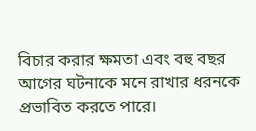বিচার করার ক্ষমতা এবং বহু বছর আগের ঘটনাকে মনে রাখার ধরনকে প্রভাবিত করতে পারে।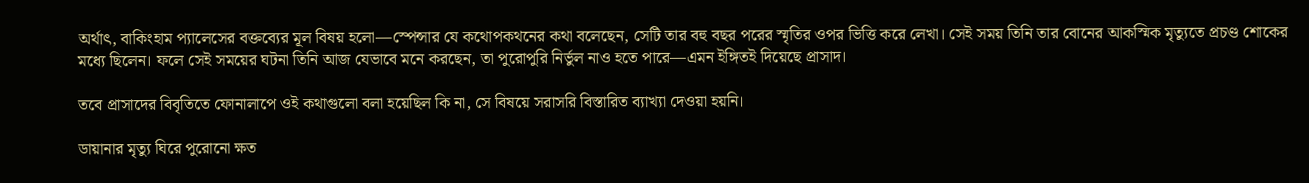অর্থাৎ, বাকিংহাম প্যালেসের বক্তব্যের মূল বিষয় হলো—স্পেন্সার যে কথোপকথনের কথা বলেছেন, সেটি তার বহু বছর পরের স্মৃতির ওপর ভিত্তি করে লেখা। সেই সময় তিনি তার বোনের আকস্মিক মৃত্যুতে প্রচণ্ড শোকের মধ্যে ছিলেন। ফলে সেই সময়ের ঘটনা তিনি আজ যেভাবে মনে করছেন, তা পুরোপুরি নির্ভুল নাও হতে পারে—এমন ইঙ্গিতই দিয়েছে প্রাসাদ।

তবে প্রাসাদের বিবৃতিতে ফোনালাপে ওই কথাগুলো বলা হয়েছিল কি না, সে বিষয়ে সরাসরি বিস্তারিত ব্যাখ্যা দেওয়া হয়নি।

ডায়ানার মৃত্যু ঘিরে পুরোনো ক্ষত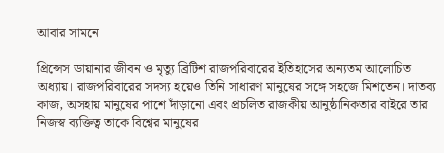আবার সামনে

প্রিন্সেস ডায়ানার জীবন ও মৃত্যু ব্রিটিশ রাজপরিবারের ইতিহাসের অন্যতম আলোচিত অধ্যায়। রাজপরিবারের সদস্য হয়েও তিনি সাধারণ মানুষের সঙ্গে সহজে মিশতেন। দাতব্য কাজ, অসহায় মানুষের পাশে দাঁড়ানো এবং প্রচলিত রাজকীয় আনুষ্ঠানিকতার বাইরে তার নিজস্ব ব্যক্তিত্ব তাকে বিশ্বের মানুষের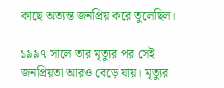কাছে অত্যন্ত জনপ্রিয় করে তুলেছিল।

১৯৯৭ সালে তার মৃত্যুর পর সেই জনপ্রিয়তা আরও বেড়ে যায়। মৃত্যুর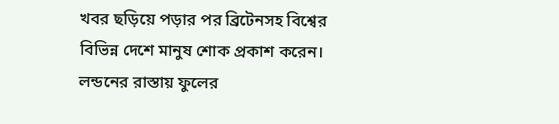খবর ছড়িয়ে পড়ার পর ব্রিটেনসহ বিশ্বের বিভিন্ন দেশে মানুষ শোক প্রকাশ করেন। লন্ডনের রাস্তায় ফুলের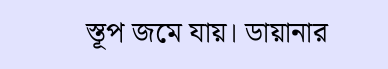স্তূপ জমে যায়। ডায়ানার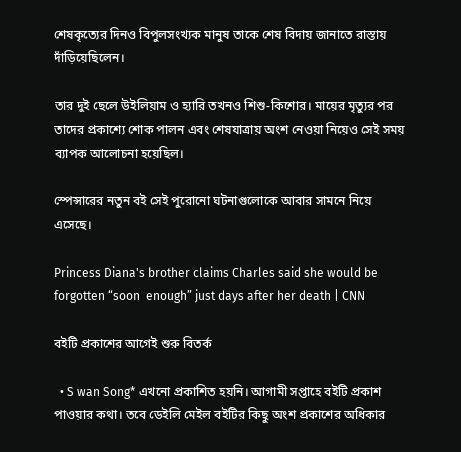শেষকৃত্যের দিনও বিপুলসংখ্যক মানুষ তাকে শেষ বিদায় জানাতে রাস্তায় দাঁড়িয়েছিলেন।

তার দুই ছেলে উইলিয়াম ও হ্যারি তখনও শিশু-কিশোর। মায়ের মৃত্যুর পর তাদের প্রকাশ্যে শোক পালন এবং শেষযাত্রায় অংশ নেওয়া নিয়েও সেই সময় ব্যাপক আলোচনা হয়েছিল।

স্পেন্সারের নতুন বই সেই পুরোনো ঘটনাগুলোকে আবার সামনে নিয়ে এসেছে।

Princess Diana's brother claims Charles said she would be forgotten “soon  enough” just days after her death | CNN

বইটি প্রকাশের আগেই শুরু বিতর্ক

  • S wan Song* এখনো প্রকাশিত হয়নি। আগামী সপ্তাহে বইটি প্রকাশ পাওয়ার কথা। তবে ডেইলি মেইল বইটির কিছু অংশ প্রকাশের অধিকার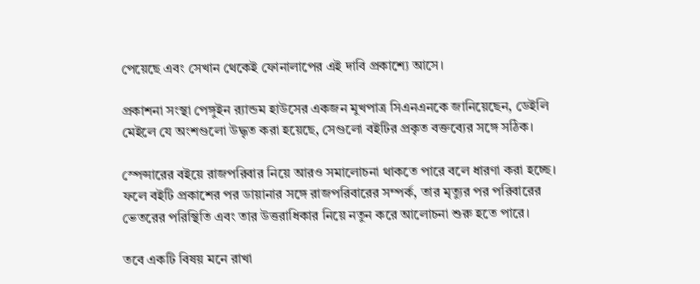পেয়েছে এবং সেখান থেকেই ফোনালাপের এই দাবি প্রকাশ্যে আসে।

প্রকাশনা সংস্থা পেঙ্গুইন র‌্যান্ডম হাউসের একজন মুখপাত্র সিএনএনকে জানিয়েছেন, ডেইলি মেইলে যে অংশগুলো উদ্ধৃত করা হয়েছে, সেগুলো বইটির প্রকৃত বক্তব্যের সঙ্গে সঠিক।

স্পেন্সারের বইয়ে রাজপরিবার নিয়ে আরও সমালোচনা থাকতে পারে বলে ধারণা করা হচ্ছে। ফলে বইটি প্রকাশের পর ডায়ানার সঙ্গে রাজপরিবারের সম্পর্ক, তার মৃত্যুর পর পরিবারের ভেতরের পরিস্থিতি এবং তার উত্তরাধিকার নিয়ে নতুন করে আলোচনা শুরু হতে পারে।

তবে একটি বিষয় মনে রাখা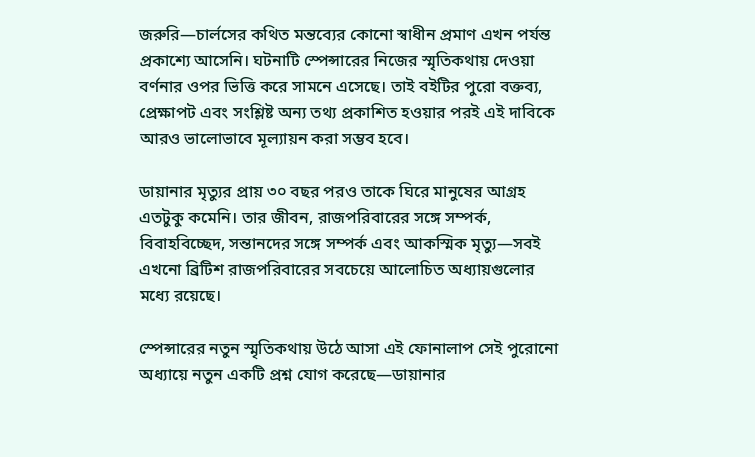জরুরি—চার্লসের কথিত মন্তব্যের কোনো স্বাধীন প্রমাণ এখন পর্যন্ত প্রকাশ্যে আসেনি। ঘটনাটি স্পেন্সারের নিজের স্মৃতিকথায় দেওয়া বর্ণনার ওপর ভিত্তি করে সামনে এসেছে। তাই বইটির পুরো বক্তব্য, প্রেক্ষাপট এবং সংশ্লিষ্ট অন্য তথ্য প্রকাশিত হওয়ার পরই এই দাবিকে আরও ভালোভাবে মূল্যায়ন করা সম্ভব হবে।

ডায়ানার মৃত্যুর প্রায় ৩০ বছর পরও তাকে ঘিরে মানুষের আগ্রহ এতটুকু কমেনি। তার জীবন, রাজপরিবারের সঙ্গে সম্পর্ক, বিবাহবিচ্ছেদ, সন্তানদের সঙ্গে সম্পর্ক এবং আকস্মিক মৃত্যু—সবই এখনো ব্রিটিশ রাজপরিবারের সবচেয়ে আলোচিত অধ্যায়গুলোর মধ্যে রয়েছে।

স্পেন্সারের নতুন স্মৃতিকথায় উঠে আসা এই ফোনালাপ সেই পুরোনো অধ্যায়ে নতুন একটি প্রশ্ন যোগ করেছে—ডায়ানার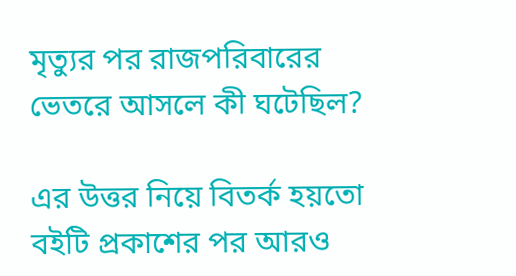মৃত্যুর পর রাজপরিবারের ভেতরে আসলে কী ঘটেছিল?

এর উত্তর নিয়ে বিতর্ক হয়তো বইটি প্রকাশের পর আরও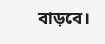বাড়বে।